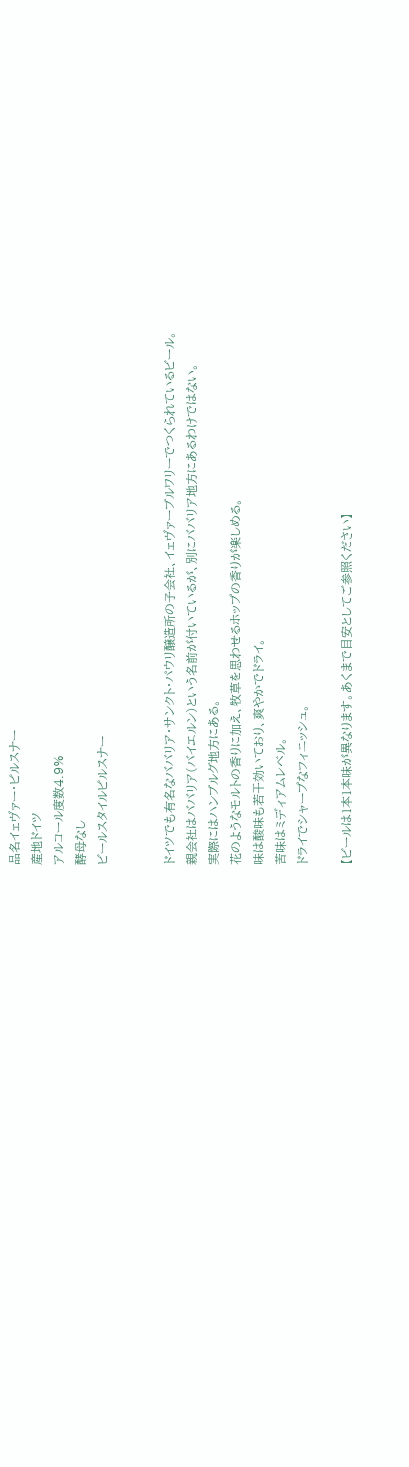品名イェヴァー・ピルスナー
産地ドイツ
アルコール度数4.9%
酵母なし
ビールスタイルピルスナー


ドイツでも有名なババリア・サンクト・パウリ醸造所の子会社、イェヴァーブルワリーでつくられているビール。
親会社はババリア(バイエルン)という名前が付いているが、別にババリア地方にあるわけではない。
実際にはハンブルグ地方にある。
花のようなモルトの香りに加え、牧草を思わせるホップの香りが楽しめる。
味は酸味も若干効いており、爽やかでドライ。
苦味はミディアムレベル。
ドライでシャープなフィニッシュ。

【ビールは1本1本味が異なります。あくまで目安としてご参照ください】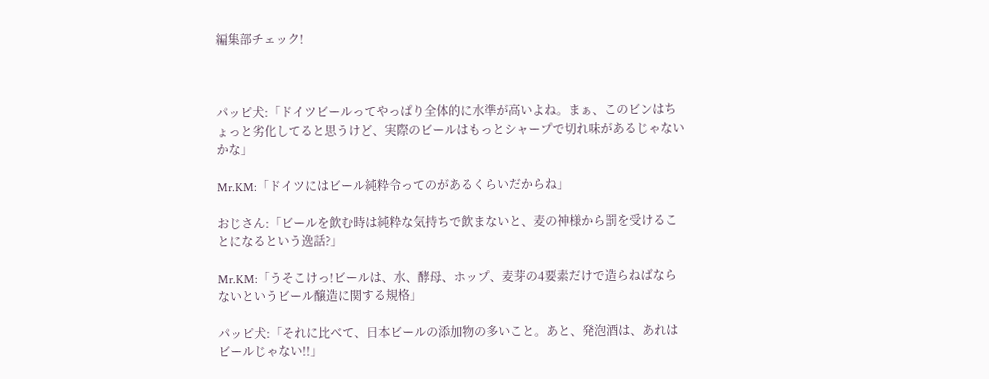編集部チェック!



パッピ犬:「ドイツビールってやっぱり全体的に水準が高いよね。まぁ、このビンはちょっと劣化してると思うけど、実際のビールはもっとシャープで切れ味があるじゃないかな」

Mr.KM:「ドイツにはビール純粋令ってのがあるくらいだからね」

おじさん:「ビールを飲む時は純粋な気持ちで飲まないと、麦の神様から罰を受けることになるという逸話?」

Mr.KM:「うそこけっ!ビールは、水、酵母、ホップ、麦芽の4要素だけで造らねばならないというビール醸造に関する規格」

パッピ犬:「それに比べて、日本ビールの添加物の多いこと。あと、発泡酒は、あれはビールじゃない!!」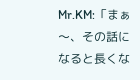Mr.KM:「まぁ〜、その話になると長くな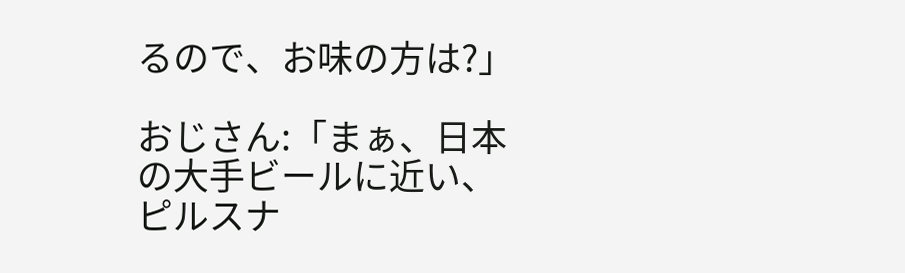るので、お味の方は?」

おじさん:「まぁ、日本の大手ビールに近い、ピルスナ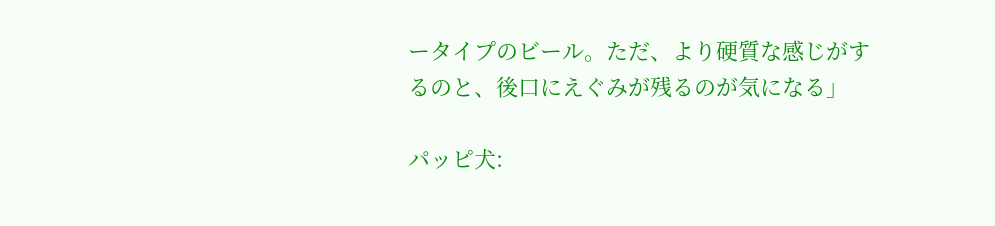ータイプのビール。ただ、より硬質な感じがするのと、後口にえぐみが残るのが気になる」

パッピ犬: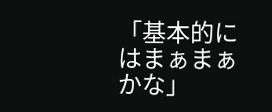「基本的にはまぁまぁかな」